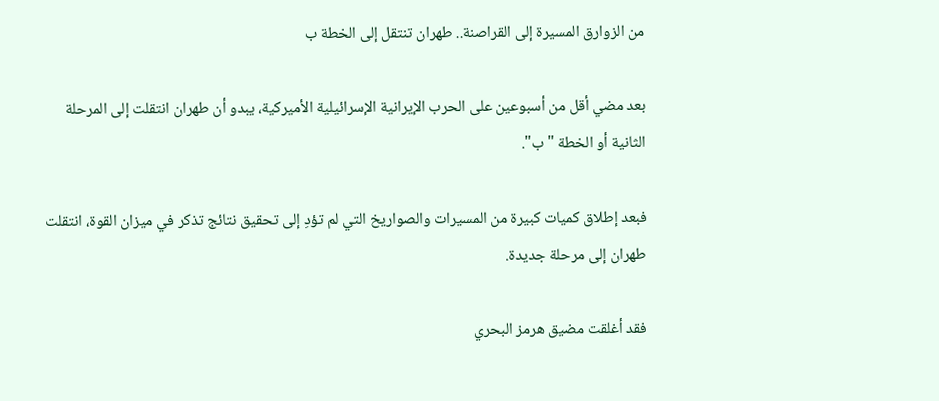من الزوارق المسيرة إلى القراصنة.. طهران تنتقل إلى الخطة ب

بعد مضي أقل من أسبوعين على الحرب الإيرانية الإسرائيلية الأميركية، يبدو أن طهران انتقلت إلى المرحلة الثانية أو الخطة "ب".

فبعد إطلاق كميات كبيرة من المسيرات والصواريخ التي لم تؤدِ إلى تحقيق نتائج تذكر في ميزان القوة، انتقلت طهران إلى مرحلة جديدة.

فقد أغلقت مضيق هرمز البحري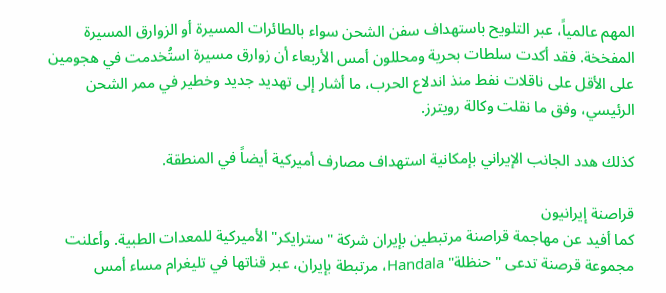المهم عالمياً، عبر التلويح باستهداف سفن الشحن سواء بالطائرات المسيرة أو الزوارق المسيرة المفخخة. فقد أكدت سلطات بحرية ومحللون أمس الأربعاء أن زوارق مسيرة استُخدمت في هجومين على الأقل على ناقلات نفط منذ اندلاع الحرب، ما أشار إلى تهديد جديد وخطير في ممر الشحن الرئيسي، وفق ما نقلت وكالة رويترز.

كذلك هدد الجانب الإيراني بإمكانية استهداف مصارف أميركية أيضاً في المنطقة.

قراصنة إيرانيون
كما أفيد عن مهاجمة قراصنة مرتبطين بإيران شركة "سترايكر" الأميركية للمعدات الطبية. وأعلنت مجموعة قرصنة تدعى "حنظلة" Handala، مرتبطة بإيران، عبر قناتها في تليغرام مساء أمس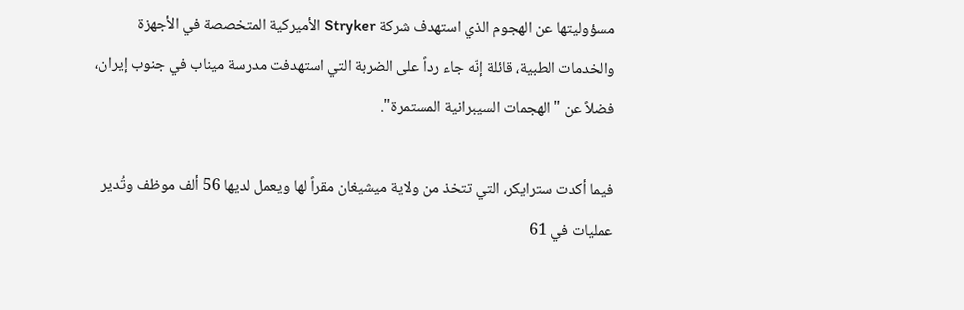مسؤوليتها عن الهجوم الذي استهدف شركة Stryker الأميركية المتخصصة في الأجهزة والخدمات الطبية، قائلة إنّه جاء رداً على الضربة التي استهدفت مدرسة ميناب في جنوب إيران، فضلاً عن "الهجمات السيبرانية المستمرة".

فيما أكدت سترايكر، التي تتخذ من ولاية ميشيغان مقراً لها ويعمل لديها 56 ألف موظف وتُدير عمليات في 61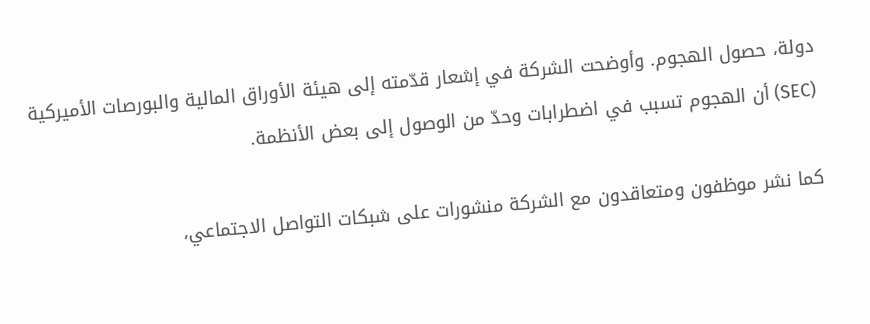دولة، حصول الهجوم. وأوضحت الشركة في إشعار قدّمته إلى هيئة الأوراق المالية والبورصات الأميركية (SEC) أن الهجوم تسبب في اضطرابات وحدّ من الوصول إلى بعض الأنظمة.

كما نشر موظفون ومتعاقدون مع الشركة منشورات على شبكات التواصل الاجتماعي،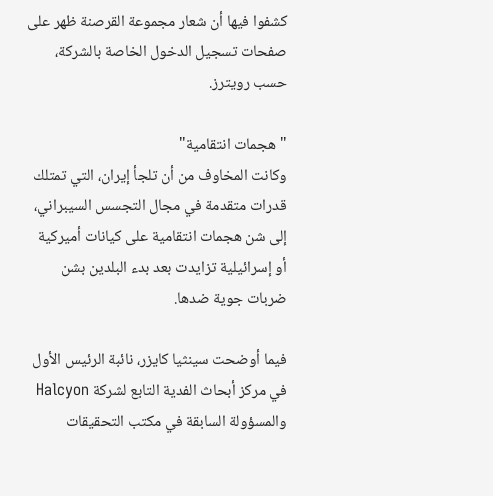كشفوا فيها أن شعار مجموعة القرصنة ظهر على صفحات تسجيل الدخول الخاصة بالشركة، حسب رويترز.

"هجمات انتقامية"
وكانت المخاوف من أن تلجأ إيران، التي تمتلك قدرات متقدمة في مجال التجسس السيبراني، إلى شن هجمات انتقامية على كيانات أميركية أو إسرائيلية تزايدت بعد بدء البلدين بشن ضربات جوية ضدها.

فيما أوضحت سينثيا كايزر، نائبة الرئيس الأول في مركز أبحاث الفدية التابع لشركة Halcyon والمسؤولة السابقة في مكتب التحقيقات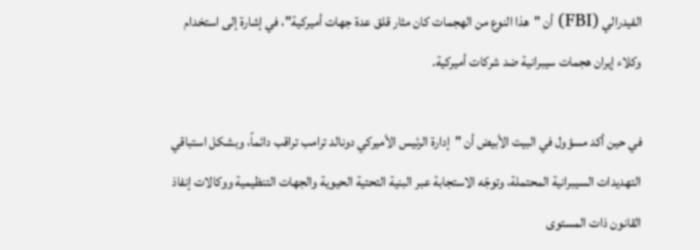الفيدرالي (FBI) أن "هذا النوع من الهجمات كان مثار قلق عدة جهات أميركية"، في إشارة إلى استخدام وكلاء إيران هجمات سيبرانية ضد شركات أميركية.

في حين أكد مسؤول في البيت الأبيض أن "إدارة الرئيس الأميركي دونالد ترامب تراقب دائماً، وبشكل استباقي التهديدات السيبرانية المحتملة، وتوجّه الاستجابة عبر البنية التحتية الحيوية والجهات التنظيمية ووكالات إنفاذ القانون ذات المستوى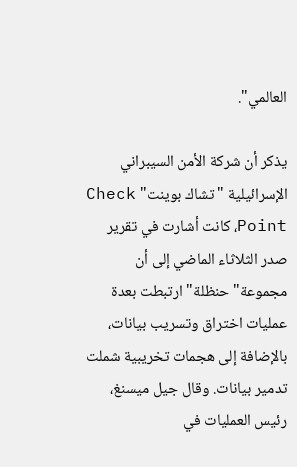العالمي".

يذكر أن شركة الأمن السيبراني الإسرائيلية "تشاك بوينت" Check Point، كانت أشارت في تقرير صدر الثلاثاء الماضي إلى أن مجموعة" حنظلة" ارتبطت بعدة عمليات اختراق وتسريب بيانات، بالإضافة إلى هجمات تخريبية شملت تدمير بيانات. وقال جيل ميسنغ، رئيس العمليات في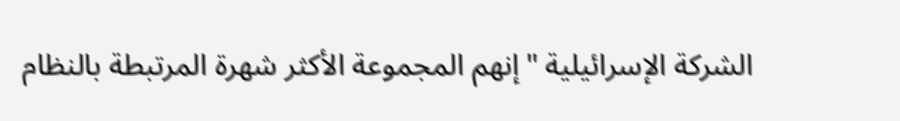الشركة الإسرائيلية "إنهم المجموعة الأكثر شهرة المرتبطة بالنظام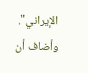الإيراني". وأضاف أن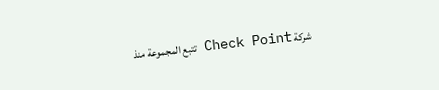شركة Check Point تتبع المجموعة منذ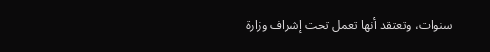سنوات، وتعتقد أنها تعمل تحت إشراف وزارة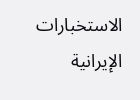الاستخبارات الإيرانية